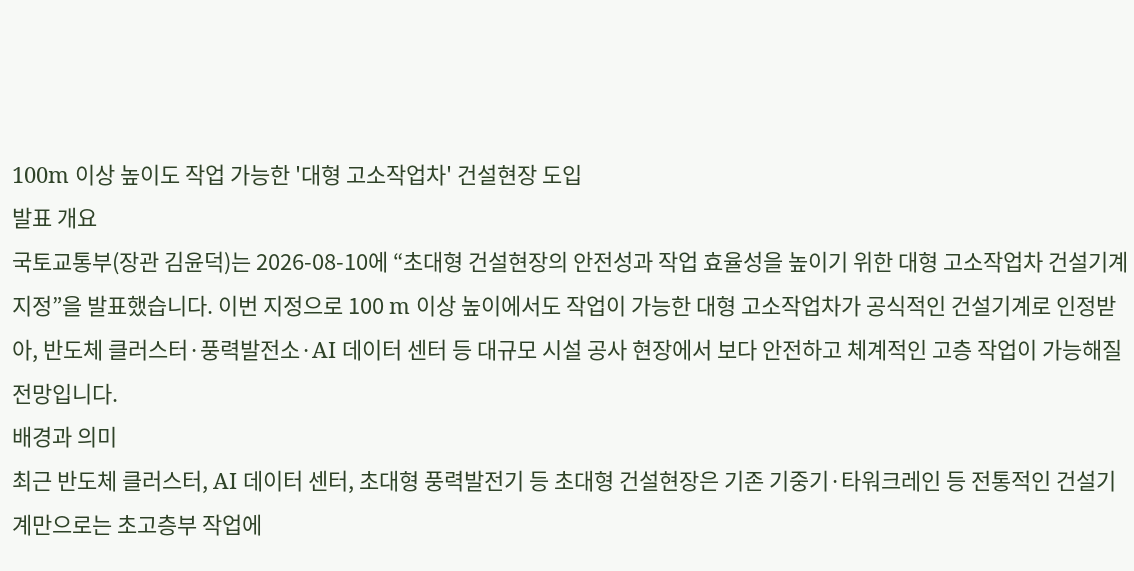100m 이상 높이도 작업 가능한 '대형 고소작업차' 건설현장 도입
발표 개요
국토교통부(장관 김윤덕)는 2026‑08‑10에 “초대형 건설현장의 안전성과 작업 효율성을 높이기 위한 대형 고소작업차 건설기계 지정”을 발표했습니다. 이번 지정으로 100 m 이상 높이에서도 작업이 가능한 대형 고소작업차가 공식적인 건설기계로 인정받아, 반도체 클러스터·풍력발전소·AI 데이터 센터 등 대규모 시설 공사 현장에서 보다 안전하고 체계적인 고층 작업이 가능해질 전망입니다.
배경과 의미
최근 반도체 클러스터, AI 데이터 센터, 초대형 풍력발전기 등 초대형 건설현장은 기존 기중기·타워크레인 등 전통적인 건설기계만으로는 초고층부 작업에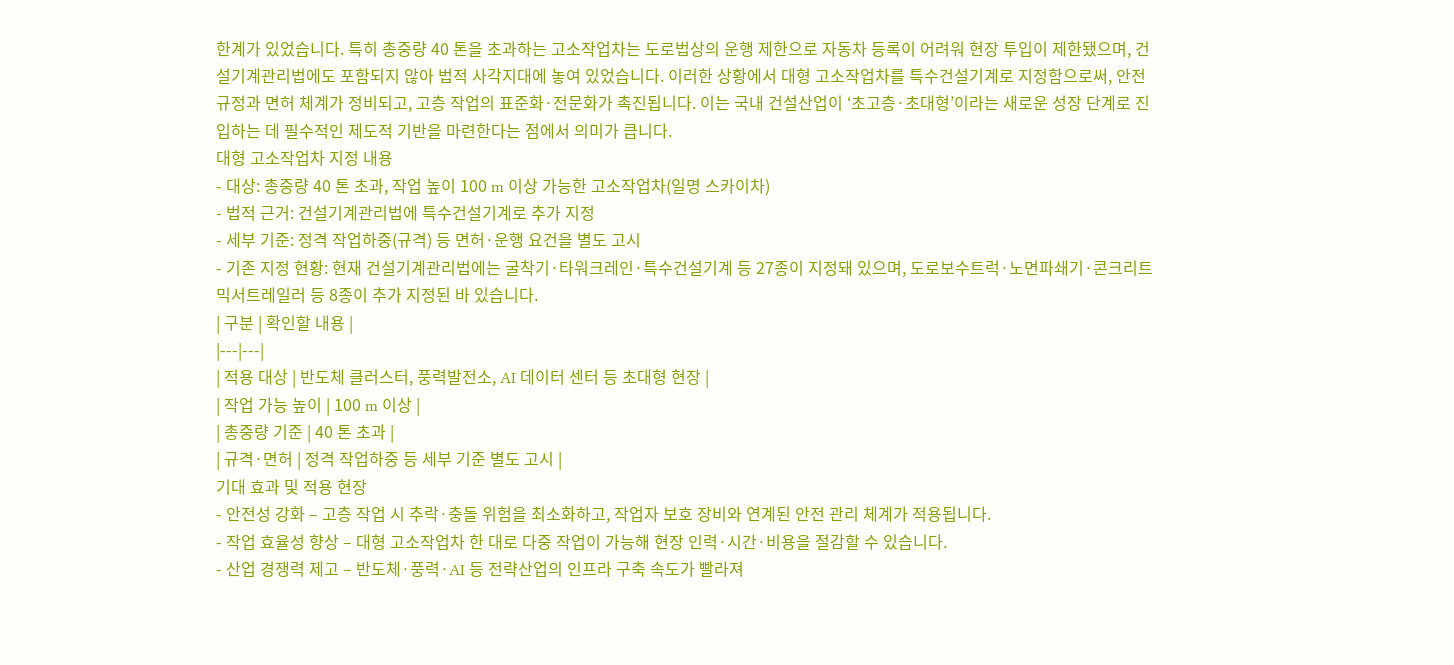한계가 있었습니다. 특히 총중량 40 톤을 초과하는 고소작업차는 도로법상의 운행 제한으로 자동차 등록이 어려워 현장 투입이 제한됐으며, 건설기계관리법에도 포함되지 않아 법적 사각지대에 놓여 있었습니다. 이러한 상황에서 대형 고소작업차를 특수건설기계로 지정함으로써, 안전 규정과 면허 체계가 정비되고, 고층 작업의 표준화·전문화가 촉진됩니다. 이는 국내 건설산업이 ‘초고층·초대형’이라는 새로운 성장 단계로 진입하는 데 필수적인 제도적 기반을 마련한다는 점에서 의미가 큽니다.
대형 고소작업차 지정 내용
- 대상: 총중량 40 톤 초과, 작업 높이 100 m 이상 가능한 고소작업차(일명 스카이차)
- 법적 근거: 건설기계관리법에 특수건설기계로 추가 지정
- 세부 기준: 정격 작업하중(규격) 등 면허·운행 요건을 별도 고시
- 기존 지정 현황: 현재 건설기계관리법에는 굴착기·타워크레인·특수건설기계 등 27종이 지정돼 있으며, 도로보수트럭·노면파쇄기·콘크리트믹서트레일러 등 8종이 추가 지정된 바 있습니다.
| 구분 | 확인할 내용 |
|---|---|
| 적용 대상 | 반도체 클러스터, 풍력발전소, AI 데이터 센터 등 초대형 현장 |
| 작업 가능 높이 | 100 m 이상 |
| 총중량 기준 | 40 톤 초과 |
| 규격·면허 | 정격 작업하중 등 세부 기준 별도 고시 |
기대 효과 및 적용 현장
- 안전성 강화 – 고층 작업 시 추락·충돌 위험을 최소화하고, 작업자 보호 장비와 연계된 안전 관리 체계가 적용됩니다.
- 작업 효율성 향상 – 대형 고소작업차 한 대로 다중 작업이 가능해 현장 인력·시간·비용을 절감할 수 있습니다.
- 산업 경쟁력 제고 – 반도체·풍력·AI 등 전략산업의 인프라 구축 속도가 빨라져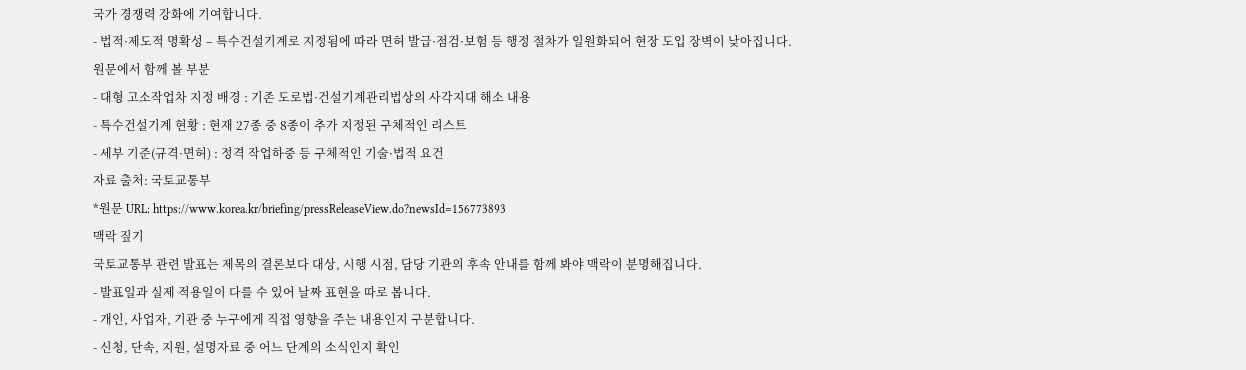국가 경쟁력 강화에 기여합니다.
- 법적·제도적 명확성 – 특수건설기계로 지정됨에 따라 면허 발급·점검·보험 등 행정 절차가 일원화되어 현장 도입 장벽이 낮아집니다.
원문에서 함께 볼 부분
- 대형 고소작업차 지정 배경 : 기존 도로법·건설기계관리법상의 사각지대 해소 내용
- 특수건설기계 현황 : 현재 27종 중 8종이 추가 지정된 구체적인 리스트
- 세부 기준(규격·면허) : 정격 작업하중 등 구체적인 기술·법적 요건
자료 출처: 국토교통부
*원문 URL: https://www.korea.kr/briefing/pressReleaseView.do?newsId=156773893
맥락 짚기
국토교통부 관련 발표는 제목의 결론보다 대상, 시행 시점, 담당 기관의 후속 안내를 함께 봐야 맥락이 분명해집니다.
- 발표일과 실제 적용일이 다를 수 있어 날짜 표현을 따로 봅니다.
- 개인, 사업자, 기관 중 누구에게 직접 영향을 주는 내용인지 구분합니다.
- 신청, 단속, 지원, 설명자료 중 어느 단계의 소식인지 확인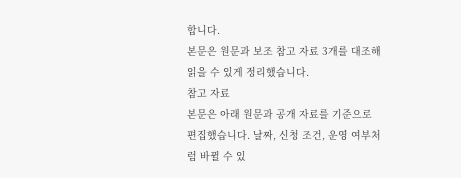합니다.
본문은 원문과 보조 참고 자료 3개를 대조해 읽을 수 있게 정리했습니다.
참고 자료
본문은 아래 원문과 공개 자료를 기준으로 편집했습니다. 날짜, 신청 조건, 운영 여부처럼 바뀔 수 있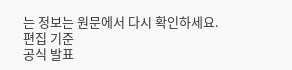는 정보는 원문에서 다시 확인하세요.
편집 기준
공식 발표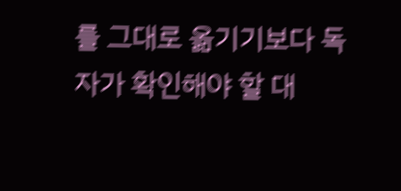를 그대로 옮기기보다 독자가 확인해야 할 대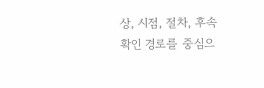상, 시점, 절차, 후속 확인 경로를 중심으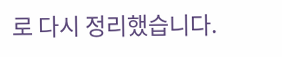로 다시 정리했습니다.